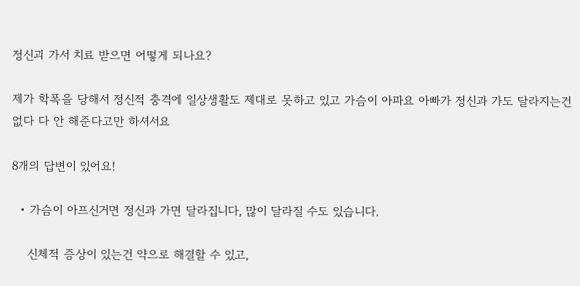정신괴 가서 치료 받으면 어떻게 되나요?

제가 학폭을 당해서 정신적 충격에 일상생활도 제대로 못하고 있고 가슴이 아파요 아빠가 정신과 가도 달라지는건 없다 다 안 해준다고만 하셔서요

8개의 답변이 있어요!

  • 가슴이 아프신거면 정신과 가면 달라집니다, 많이 달라질 수도 있습니다.

    신체적 증상이 있는건 약으로 해결할 수 있고,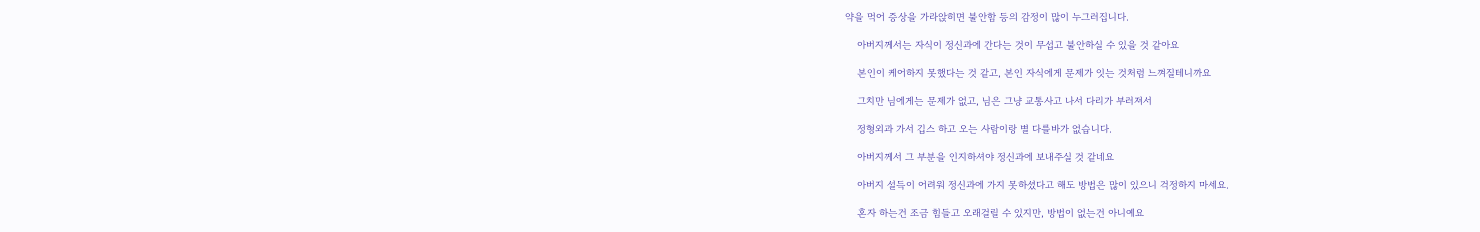약을 먹어 증상을 가라앉히면 불안함 등의 감정이 많이 누그러집니다.

    아버지께서는 자식이 정신과에 간다는 것이 무섭고 불안하실 수 있을 것 같아요

    본인이 케어하지 못했다는 것 같고, 본인 자식에게 문제가 잇는 것처럼 느껴질테니까요

    그치만 님에게는 문제가 없고, 님은 그냥 교통사고 나서 다리가 부러져서

    정형외과 가서 깁스 하고 오는 사람이랑 별 다를바가 없습니다.

    아버지께서 그 부분을 인지하셔야 정신과에 보내주실 것 같네요

    아버지 설득이 어려워 정신과에 가지 못하셨다고 해도 방법은 많이 있으니 걱정하지 마세요.

    혼자 하는건 조금 힘들고 오래걸릴 수 있지만, 방법이 없는건 아니예요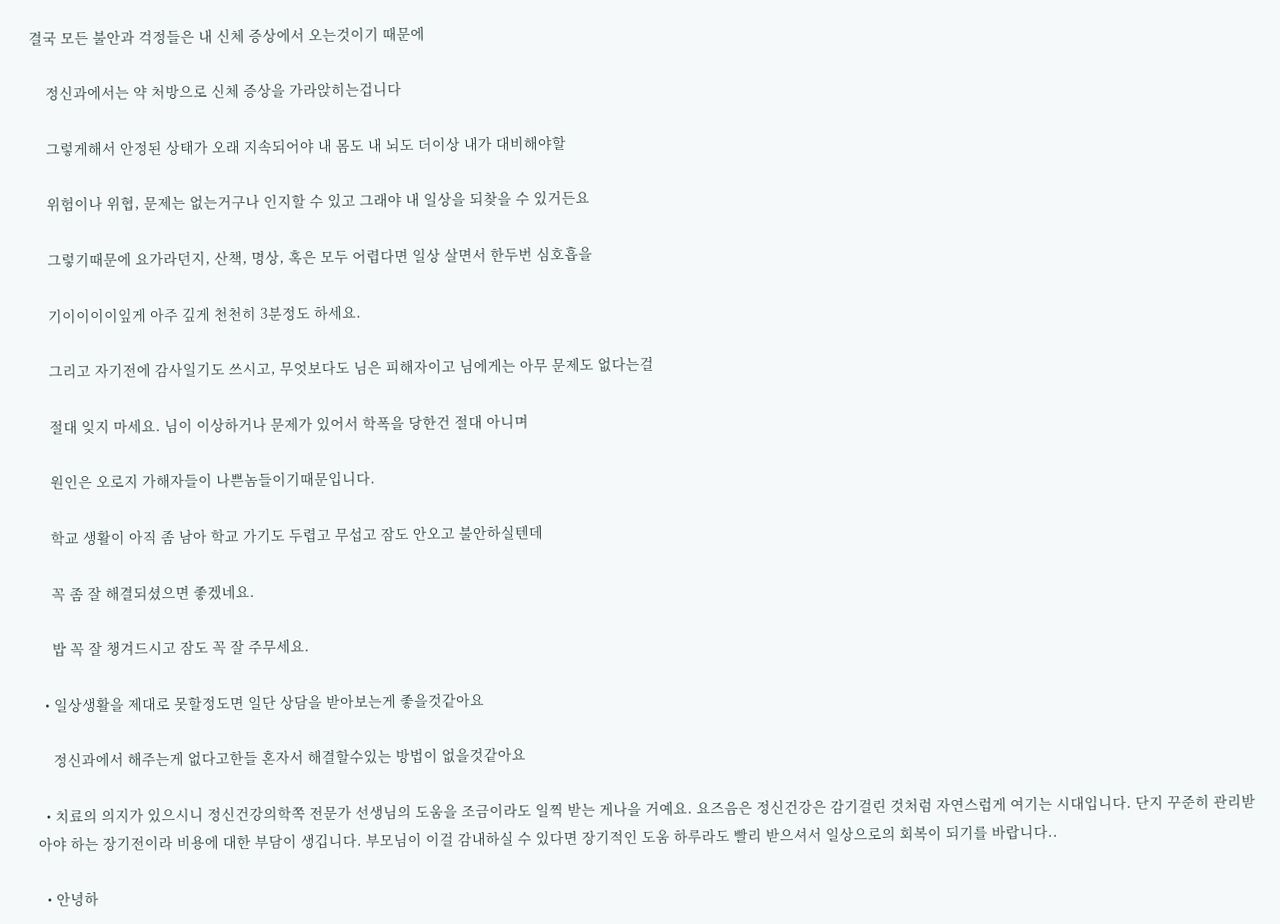결국 모든 불안과 걱정들은 내 신체 증상에서 오는것이기 때문에

    정신과에서는 약 처방으로 신체 증상을 가라앉히는겁니다

    그렇게해서 안정된 상태가 오래 지속되어야 내 몸도 내 뇌도 더이상 내가 대비해야할

    위험이나 위협, 문제는 없는거구나 인지할 수 있고 그래야 내 일상을 되찾을 수 있거든요

    그렇기때문에 요가라던지, 산책, 명상, 혹은 모두 어렵다면 일상 살면서 한두번 심호흡을

    기이이이이잎게 아주 깊게 천천히 3분정도 하세요.

    그리고 자기전에 감사일기도 쓰시고, 무엇보다도 님은 피해자이고 님에게는 아무 문제도 없다는걸

    절대 잊지 마세요. 님이 이상하거나 문제가 있어서 학폭을 당한건 절대 아니며

    원인은 오로지 가해자들이 나쁜놈들이기때문입니다.

    학교 생활이 아직 좀 남아 학교 가기도 두렵고 무섭고 잠도 안오고 불안하실텐데

    꼭 좀 잘 해결되셨으면 좋겠네요.

    밥 꼭 잘 챙겨드시고 잠도 꼭 잘 주무세요.

  • 일상생활을 제대로 못할정도면 일단 상담을 받아보는게 좋을것같아요

    정신과에서 해주는게 없다고한들 혼자서 해결할수있는 방법이 없을것같아요

  • 치료의 의지가 있으시니 정신건강의학쪽 전문가 선생님의 도움을 조금이라도 일찍 받는 게나을 거예요. 요즈음은 정신건강은 감기걸린 것처럼 자연스럽게 여기는 시대입니다. 단지 꾸준히 관리받아야 하는 장기전이라 비용에 대한 부담이 생깁니다. 부모님이 이걸 감내하실 수 있다면 장기적인 도움 하루라도 빨리 받으셔서 일상으로의 회복이 되기를 바랍니다..

  • 안녕하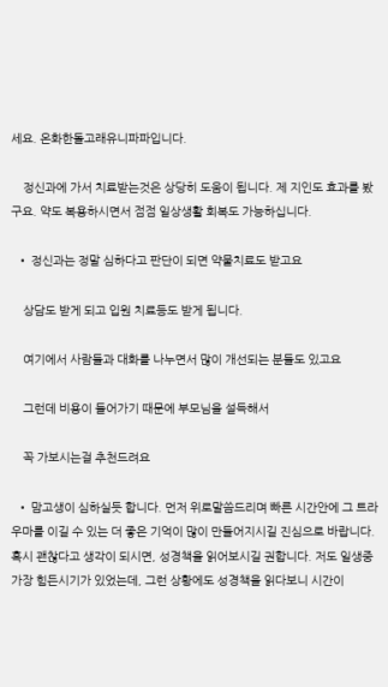세요. 온화한돌고래유니파파입니다.

    정신과에 가서 치료받는것은 상당히 도움이 됩니다. 제 지인도 효과를 봤구요. 약도 복용하시면서 점점 일상생활 회복도 가능하십니다.

  • 정신과는 정말 심하다고 판단이 되면 약물치료도 받고요

    상담도 받게 되고 입원 치료등도 받게 됩니다.

    여기에서 사람들과 대화를 나누면서 많이 개선되는 분들도 있고요

    그런데 비용이 들어가기 때문에 부모님을 설득해서

    꼭 가보시는걸 추천드려요

  • 맘고생이 심하실듯 합니다. 먼저 위로말씀드리며 빠른 시간안에 그 트라우마를 이길 수 있는 더 좋은 기억이 많이 만들어지시길 진심으로 바랍니다. 혹시 괜찮다고 생각이 되시면, 성경책을 읽어보시길 권합니다. 저도 일생중 가장 힘든시기가 있었는데, 그런 상황에도 성경책을 읽다보니 시간이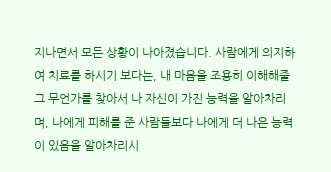지나면서 모든 상황이 나아졌습니다. 사람에게 의지하여 치료를 하시기 보다는, 내 마음을 조용히 이해해줄 그 무언가를 찾아서 나 자신이 가진 능력을 알아차리며, 나에게 피해를 준 사람들보다 나에게 더 나은 능력이 있음을 알아차리시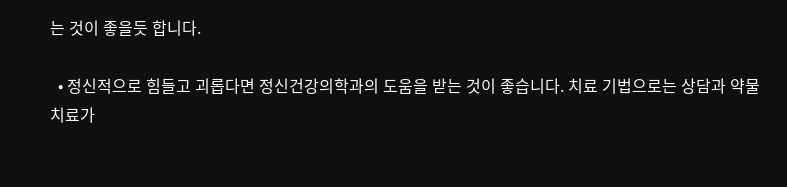는 것이 좋을듯 합니다.

  • 정신적으로 힘들고 괴롭다면 정신건강의학과의 도움을 받는 것이 좋습니다. 치료 기법으로는 상담과 약물 치료가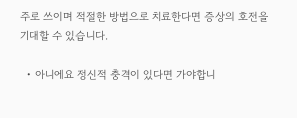주로 쓰이며 적절한 방법으로 치료한다면 증상의 호전을 기대할 수 있습니다.

  • 아니에요 정신적 충격이 있다면 가야합니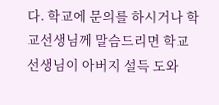다. 학교에 문의를 하시거나 학교선생님께 말슴드리면 학교 선생님이 아버지 설득 도와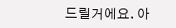드릴거에요. 아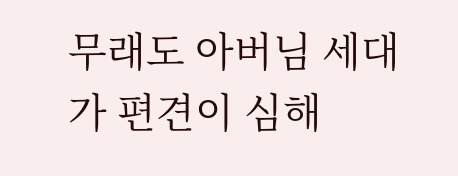무래도 아버님 세대가 편견이 심해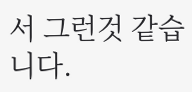서 그런것 같습니다.